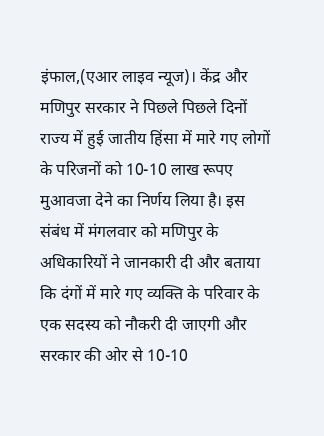इंफाल,(एआर लाइव न्यूज)। केंद्र और मणिपुर सरकार ने पिछले पिछले दिनों राज्य में हुई जातीय हिंसा में मारे गए लोगों के परिजनों को 10-10 लाख रूपए मुआवजा देने का निर्णय लिया है। इस संबंध में मंगलवार को मणिपुर के अधिकारियों ने जानकारी दी और बताया कि दंगों में मारे गए व्यक्ति के परिवार के एक सदस्य को नौकरी दी जाएगी और सरकार की ओर से 10-10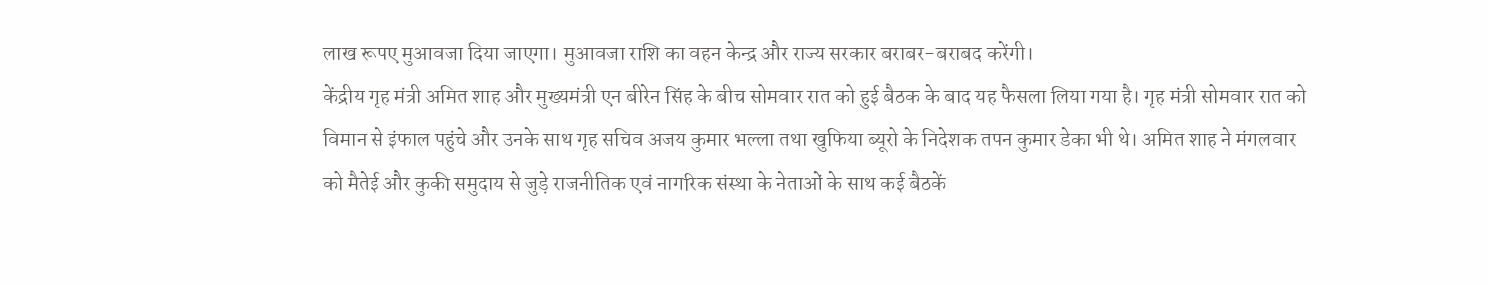लाख रूपए मुआवजा दिया जाएगा। मुआवजा राशि का वहन केन्द्र और राज्य सरकार बराबर-बराबद करेंगी।
केंद्रीय गृह मंत्री अमित शाह और मुख्यमंत्री एन बीरेन सिंह के बीच सोमवार रात को हुई बैठक के बाद यह फैसला लिया गया है। गृह मंत्री सोमवार रात को विमान से इंफाल पहुंचे और उनके साथ गृह सचिव अजय कुमार भल्ला तथा खुफिया ब्यूरो के निदेशक तपन कुमार डेका भी थे। अमित शाह ने मंगलवार को मैतेई और कुकी समुदाय से जुड़े राजनीतिक एवं नागरिक संस्था के नेताओं के साथ कई बैठकें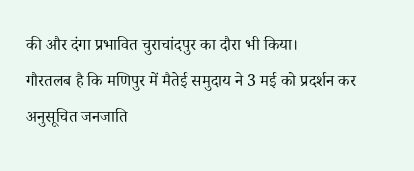की और दंगा प्रभावित चुराचांदपुर का दौरा भी किया।
गौरतलब है कि मणिपुर में मैतेई समुदाय ने 3 मई को प्रदर्शन कर अनुसूचित जनजाति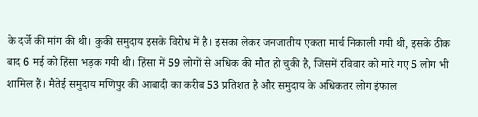के दर्जे की मांग की थी। कुकी समुदाय इसके विरोध में है। इसका लेकर जनजातीय एकता मार्च निकाली गयी थी, इसके ठीक बाद 6 मई को हिंसा भड़क गयी थी। हिंसा में 59 लोगों से अधिक की मौत हो चुकी है, जिसमें रविवार को मारे गए 5 लोग भी शामिल हैं। मैतेई समुदाय मणिपुर की आबादी का करीब 53 प्रतिशत है और समुदाय के अधिकतर लोग इंफाल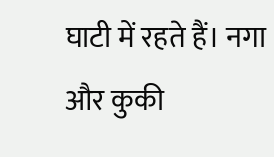घाटी में रहते हैं। नगा और कुकी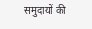समुदायों की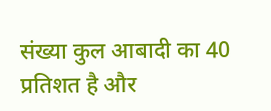संख्या कुल आबादी का 40 प्रतिशत है और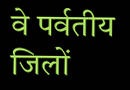वे पर्वतीय जिलों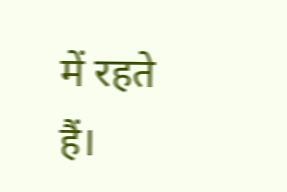में रहते हैं।